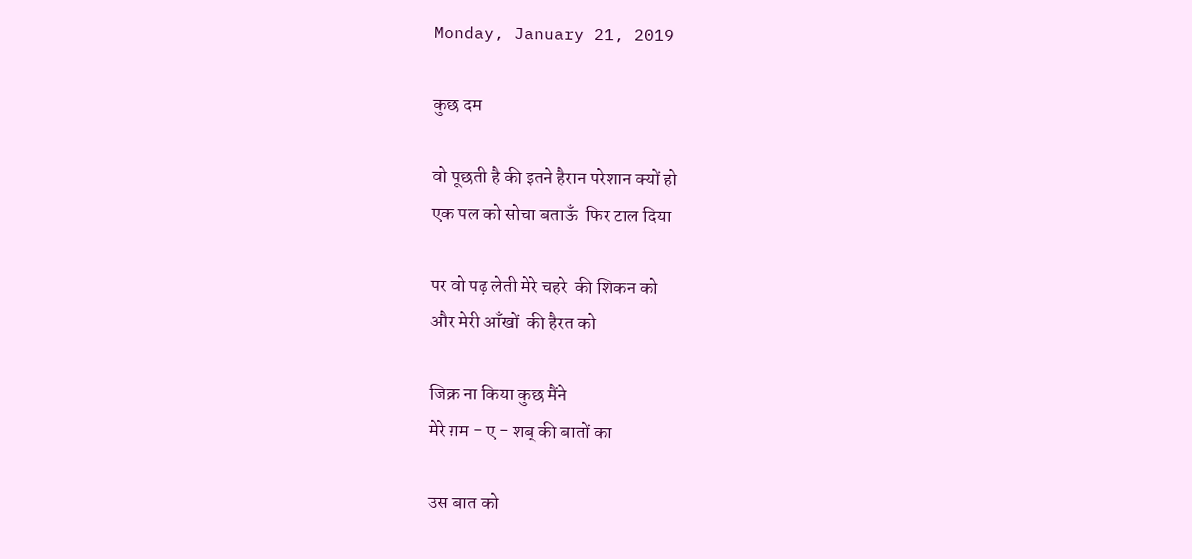Monday, January 21, 2019

कुछ दम

वो पूछती है की इतने हैरान परेशान क्यों हो
एक पल को सोचा बताऊँ  फिर टाल दिया

पर वो पढ़ लेती मेरे चहरे  की शिकन को
और मेरी आँखों  की हैरत को

जिक्र ना किया कुछ मैंने
मेरे ग़म - ए - शब् की बातों का

उस बात को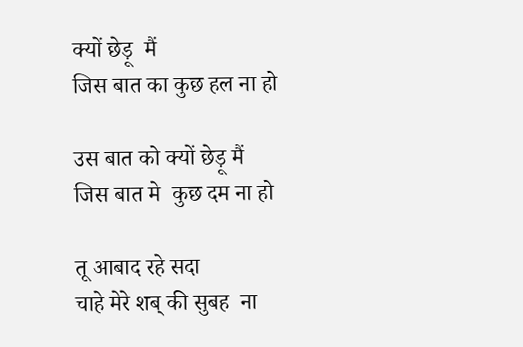क्यों छेड़ू  मैं
जिस बात का कुछ हल ना हो

उस बात को क्यों छेड़ू मैं
जिस बात मे  कुछ दम ना हो

तू आबाद रहे सदा
चाहे मेरे शब् की सुबह  ना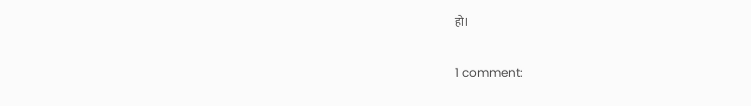हो।

1 comment: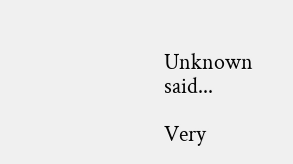Unknown said...

Very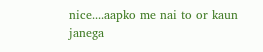nice....aapko me nai to or kaun janega